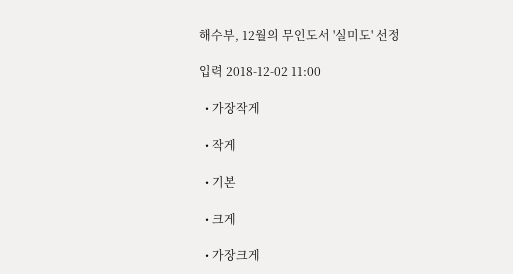해수부, 12월의 무인도서 '실미도' 선정

입력 2018-12-02 11:00

  • 가장작게

  • 작게

  • 기본

  • 크게

  • 가장크게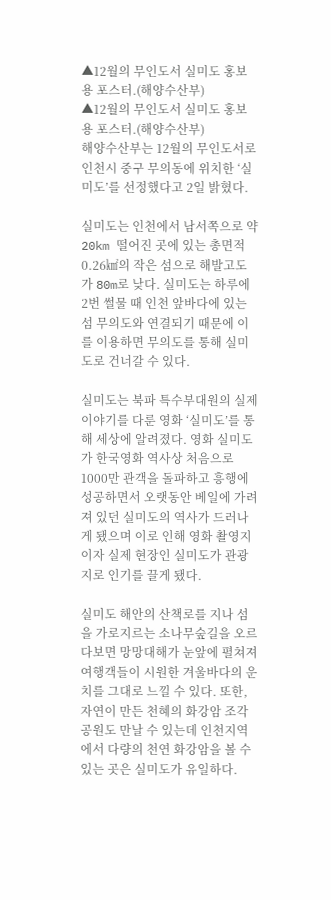▲12월의 무인도서 실미도 홍보용 포스터.(해양수산부)
▲12월의 무인도서 실미도 홍보용 포스터.(해양수산부)
해양수산부는 12월의 무인도서로 인천시 중구 무의동에 위치한 ‘실미도’를 선정했다고 2일 밝혔다.

실미도는 인천에서 남서쪽으로 약 20km 떨어진 곳에 있는 총면적 0.26㎢의 작은 섬으로 해발고도가 80m로 낮다. 실미도는 하루에 2번 썰물 때 인천 앞바다에 있는 섬 무의도와 연결되기 때문에 이를 이용하면 무의도를 통해 실미도로 건너갈 수 있다.

실미도는 북파 특수부대원의 실제 이야기를 다룬 영화 ‘실미도’를 통해 세상에 알려졌다. 영화 실미도가 한국영화 역사상 처음으로 1000만 관객을 돌파하고 흥행에 성공하면서 오랫동안 베일에 가려져 있던 실미도의 역사가 드러나게 됐으며 이로 인해 영화 촬영지이자 실제 현장인 실미도가 관광지로 인기를 끌게 됐다.

실미도 해안의 산책로를 지나 섬을 가로지르는 소나무숲길을 오르다보면 망망대해가 눈앞에 펼쳐져 여행객들이 시원한 겨울바다의 운치를 그대로 느낄 수 있다. 또한, 자연이 만든 천혜의 화강암 조각공원도 만날 수 있는데 인천지역에서 다량의 천연 화강암을 볼 수 있는 곳은 실미도가 유일하다.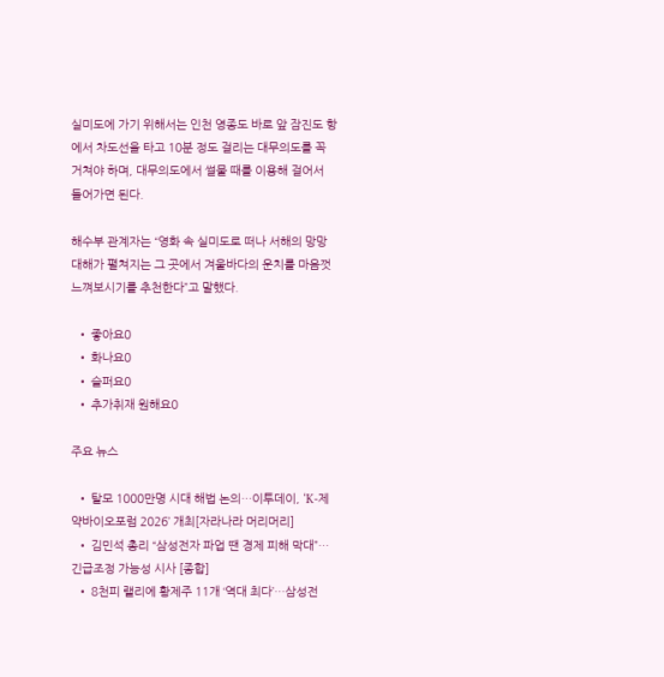실미도에 가기 위해서는 인천 영종도 바로 앞 잠진도 항에서 차도선을 타고 10분 정도 걸리는 대무의도를 꼭 거쳐야 하며, 대무의도에서 썰물 때를 이용해 걸어서 들어가면 된다.

해수부 관계자는 “영화 속 실미도로 떠나 서해의 망망대해가 펼쳐지는 그 곳에서 겨울바다의 운치를 마음껏 느껴보시기를 추천한다”고 말했다.

  • 좋아요0
  • 화나요0
  • 슬퍼요0
  • 추가취재 원해요0

주요 뉴스

  • 탈모 1000만명 시대 해법 논의…이투데이, ‘K-제약바이오포럼 2026’ 개최[자라나라 머리머리]
  • 김민석 총리 “삼성전자 파업 땐 경제 피해 막대”…긴급조정 가능성 시사 [종합]
  • 8천피 랠리에 황제주 11개 ‘역대 최다’…삼성전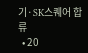기·SK스퀘어 합류
  • 20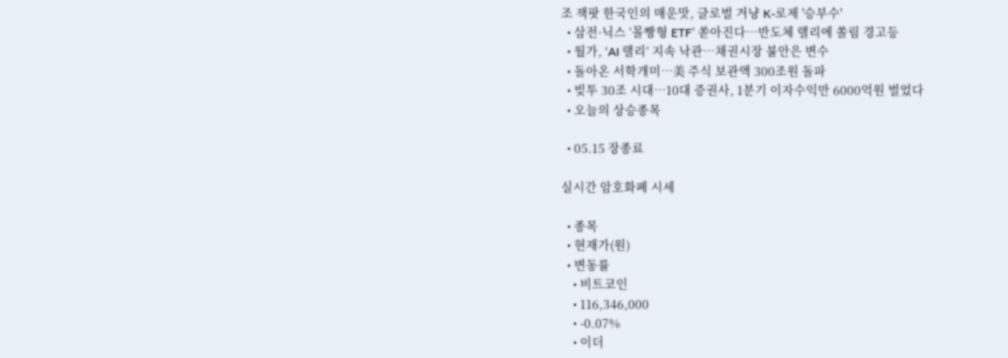조 잭팟 한국인의 매운맛, 글로벌 겨냥 K-로제 '승부수'
  • 삼전·닉스 ‘몰빵형 ETF’ 쏟아진다…반도체 랠리에 쏠림 경고등
  • 월가, ‘AI 랠리’ 지속 낙관…채권시장 불안은 변수
  • 돌아온 서학개미…美 주식 보관액 300조원 돌파
  • 빚투 30조 시대…10대 증권사, 1분기 이자수익만 6000억원 벌었다
  • 오늘의 상승종목

  • 05.15 장종료

실시간 암호화폐 시세

  • 종목
  • 현재가(원)
  • 변동률
    • 비트코인
    • 116,346,000
    • -0.07%
    • 이더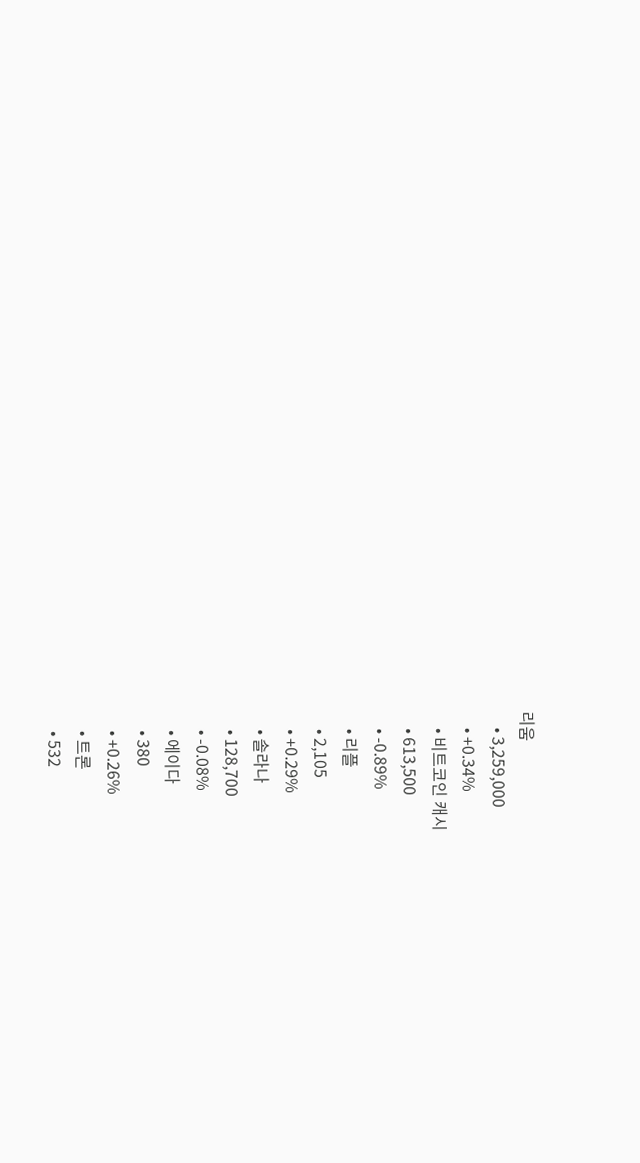리움
    • 3,259,000
    • +0.34%
    • 비트코인 캐시
    • 613,500
    • -0.89%
    • 리플
    • 2,105
    • +0.29%
    • 솔라나
    • 128,700
    • -0.08%
    • 에이다
    • 380
    • +0.26%
    • 트론
    • 532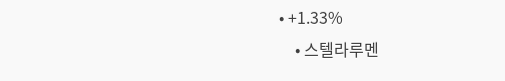• +1.33%
    • 스텔라루멘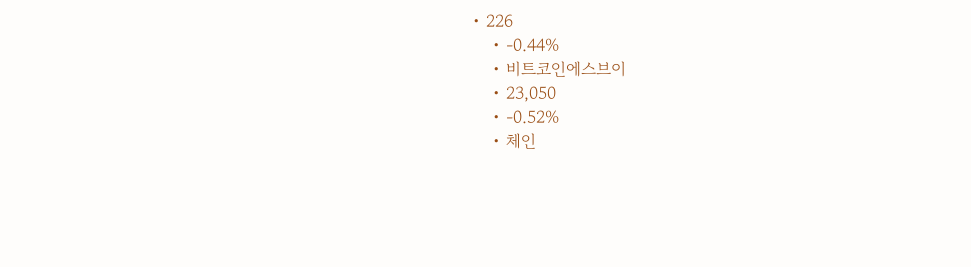• 226
    • -0.44%
    • 비트코인에스브이
    • 23,050
    • -0.52%
    • 체인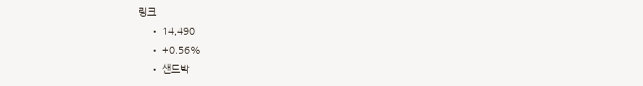링크
    • 14,490
    • +0.56%
    • 샌드박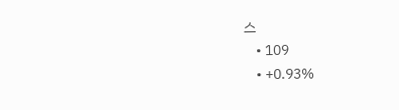스
    • 109
    • +0.93%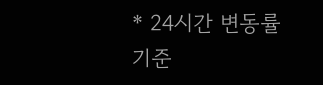* 24시간 변동률 기준